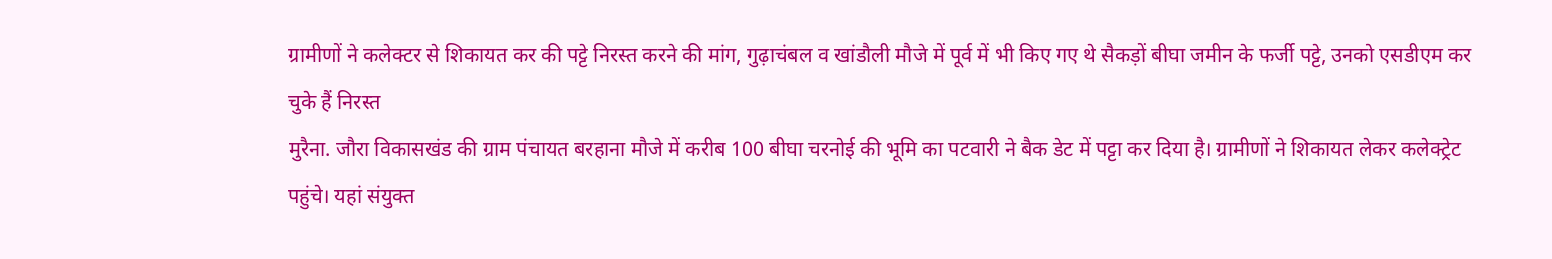ग्रामीणों ने कलेक्टर से शिकायत कर की पट्टे निरस्त करने की मांग, गुढ़ाचंबल व खांडौली मौजे में पूर्व में भी किए गए थे सैकड़ों बीघा जमीन के फर्जी पट्टे, उनको एसडीएम कर चुके हैं निरस्त
मुरैना. जौरा विकासखंड की ग्राम पंचायत बरहाना मौजे में करीब 100 बीघा चरनोई की भूमि का पटवारी ने बैक डेट में पट्टा कर दिया है। ग्रामीणों ने शिकायत लेकर कलेक्ट्रेट पहुंचे। यहां संयुक्त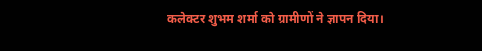कलेक्टर शुभम शर्मा को ग्रामीणों ने ज्ञापन दिया।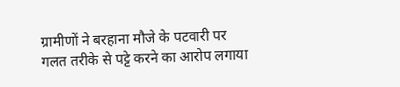ग्रामीणों ने बरहाना मौजे के पटवारी पर गलत तरीके से पट्टे करने का आरोप लगाया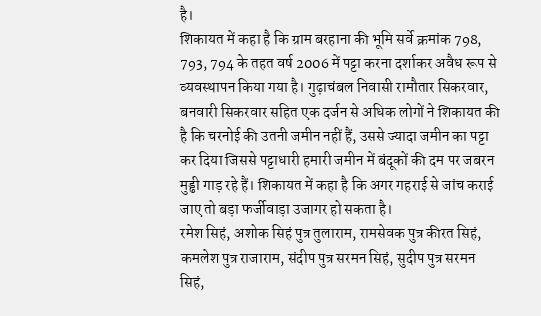है।
शिकायत में कहा है कि ग्राम बरहाना की भूमि सर्वे क्रमांक 798, 793, 794 के तहत वर्ष 2006 में पट्टा करना दर्शाकर अवैध रूप से व्यवस्थापन किया गया है। गुढ़ाचंबल निवासी रामौतार सिकरवार, बनवारी सिकरवार सहित एक दर्जन से अधिक लोगों ने शिकायत की है कि चरनोई की उतनी जमीन नहीं हैं, उससे ज्यादा जमीन का पट्टा कर दिया जिससे पट्टाधारी हमारी जमीन में बंदूकों की दम पर जबरन मुड्ढी गाड़ रहे हैं। शिकायत में कहा है कि अगर गहराई से जांच कराई जाए तो बड़ा फर्जीवाड़ा उजागर हो सकता है।
रमेश सिहं, अशोक सिहं पुत्र तुलाराम, रामसेवक पुत्र कीरत सिहं, कमलेश पुत्र राजाराम, संदीप पुत्र सरमन सिहं, सुदीप पुत्र सरमन सिहं,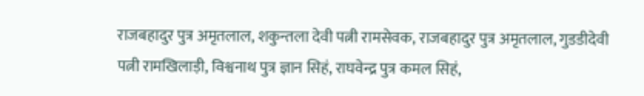राजबहादुर पुत्र अमृतलाल, शकुन्तला देवी पत्नी रामसेवक, राजबहादुर पुत्र अमृतलाल, गुडडीदेवी पत्नी रामखिलाड़ी, विश्वनाथ पुत्र ज्ञान सिहं, राघवेन्द्र पुत्र कमल सिहं,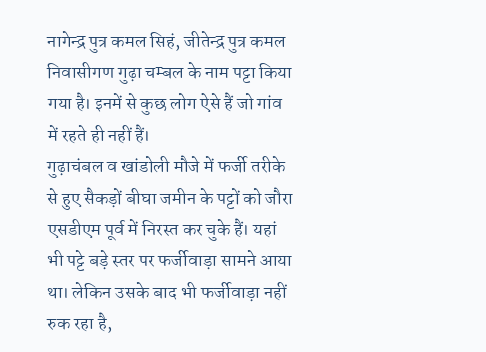नागेन्द्र पुत्र कमल सिहं, जीतेन्द्र पुत्र कमल निवासीगण गुढ़ा चम्बल के नाम पट्टा किया गया है। इनमें से कुछ लोग ऐसे हैं जो गांव में रहते ही नहीं हैं।
गुढ़ाचंबल व खांडोली मौजे में फर्जी तरीके से हुए सैकड़ों बीघा जमीन के पट्टों को जौरा एसडीएम पूर्व में निरस्त कर चुके हैं। यहां भी पट्टे बड़े स्तर पर फर्जीवाड़ा सामने आया था। लेकिन उसके बाद भी फर्जीवाड़ा नहीं रुक रहा है,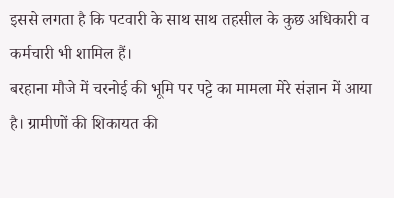इससे लगता है कि पटवारी के साथ साथ तहसील के कुछ अधिकारी व कर्मचारी भी शामिल हैं।
बरहाना मौजे में चरनोई की भूमि पर पट्टे का मामला मेरे संज्ञान में आया है। ग्रामीणों की शिकायत की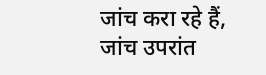जांच करा रहे हैं, जांच उपरांत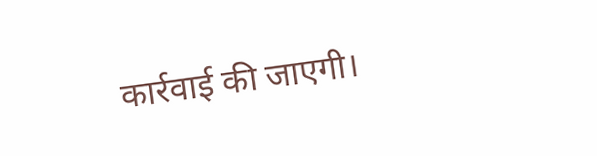कार्रवाई की जाएगी।